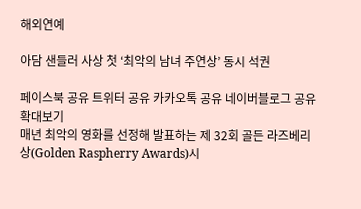해외연예

아담 샌들러 사상 첫 ‘최악의 남녀 주연상’ 동시 석권

페이스북 공유 트위터 공유 카카오톡 공유 네이버블로그 공유
확대보기
매년 최악의 영화를 선정해 발표하는 제 32회 골든 라즈베리상(Golden Raspherry Awards)시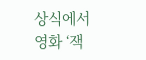상식에서 영화 ‘잭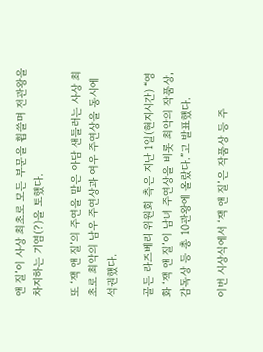앤 질’이 사상 최초로 모든 부문을 휩쓸며 전관왕을 차지하는 기염(?)을 토했다.

또 ‘잭 앤 질’의 주연을 맡은 아담 샌들러는 사상 최초로 최악의 남우 주연상과 여우 주연상을 동시에 석권했다.

골든 라즈베리 위원회 측은 지난 1일(현지시간) “영화 ‘잭 앤 질’이 남녀 주연상을 비롯 최악의 작품상, 감독상 등 총 10관왕에 올랐다.”고 발표했다.

이번 시상식에서 ‘잭 앤 질’은 작품상 등 주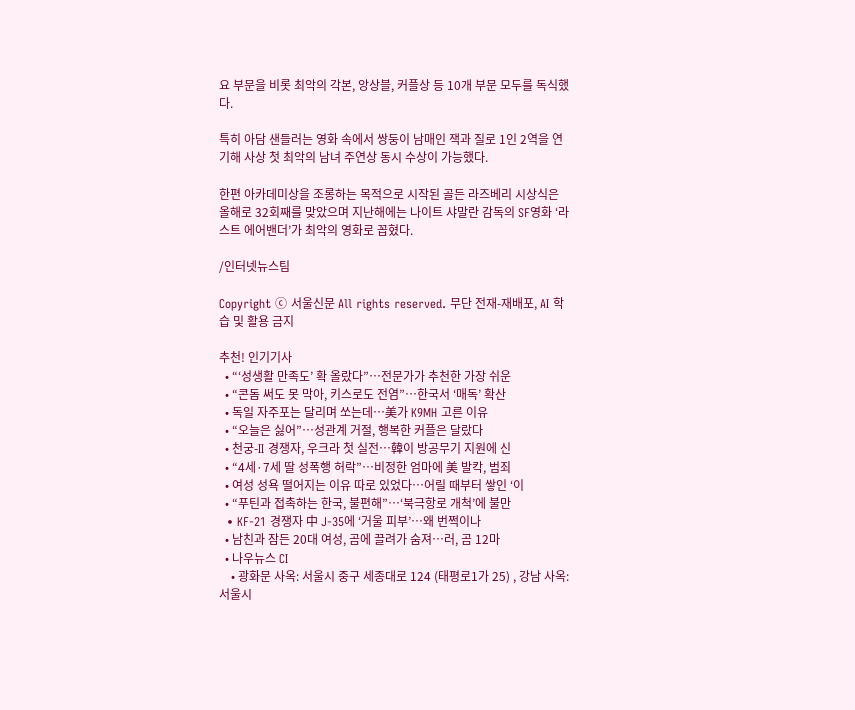요 부문을 비롯 최악의 각본, 앙상블, 커플상 등 10개 부문 모두를 독식했다.

특히 아담 샌들러는 영화 속에서 쌍둥이 남매인 잭과 질로 1인 2역을 연기해 사상 첫 최악의 남녀 주연상 동시 수상이 가능했다.

한편 아카데미상을 조롱하는 목적으로 시작된 골든 라즈베리 시상식은 올해로 32회째를 맞았으며 지난해에는 나이트 샤말란 감독의 SF영화 ‘라스트 에어밴더’가 최악의 영화로 꼽혔다.

/인터넷뉴스팀

Copyright ⓒ 서울신문 All rights reserved. 무단 전재-재배포, AI 학습 및 활용 금지

추천! 인기기사
  • “‘성생활 만족도’ 확 올랐다”…전문가가 추천한 가장 쉬운
  • “콘돔 써도 못 막아, 키스로도 전염”…한국서 ‘매독’ 확산
  • 독일 자주포는 달리며 쏘는데…美가 K9MH 고른 이유
  • “오늘은 싫어”…성관계 거절, 행복한 커플은 달랐다
  • 천궁-II 경쟁자, 우크라 첫 실전…韓이 방공무기 지원에 신
  • “4세·7세 딸 성폭행 허락”…비정한 엄마에 美 발칵, 범죄
  • 여성 성욕 떨어지는 이유 따로 있었다…어릴 때부터 쌓인 ‘이
  • “푸틴과 접촉하는 한국, 불편해”…‘북극항로 개척’에 불만
  • KF-21 경쟁자 中 J-35에 ‘거울 피부’…왜 번쩍이나
  • 남친과 잠든 20대 여성, 곰에 끌려가 숨져…러, 곰 12마
  • 나우뉴스 CI
    • 광화문 사옥: 서울시 중구 세종대로 124 (태평로1가 25) , 강남 사옥: 서울시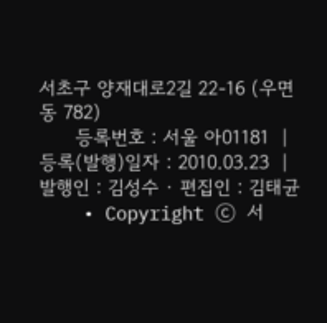서초구 양재대로2길 22-16 (우면동 782)
      등록번호 : 서울 아01181  |  등록(발행)일자 : 2010.03.23  |  발행인 : 김성수 · 편집인 : 김태균
    • Copyright ⓒ 서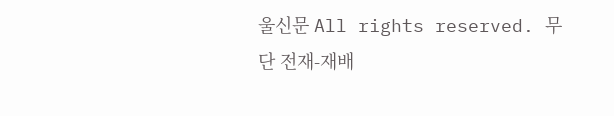울신문 All rights reserved. 무단 전재-재배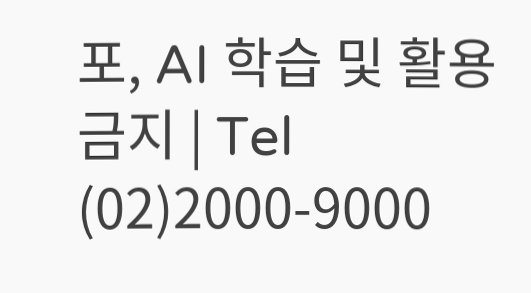포, AI 학습 및 활용 금지 | Tel (02)2000-9000